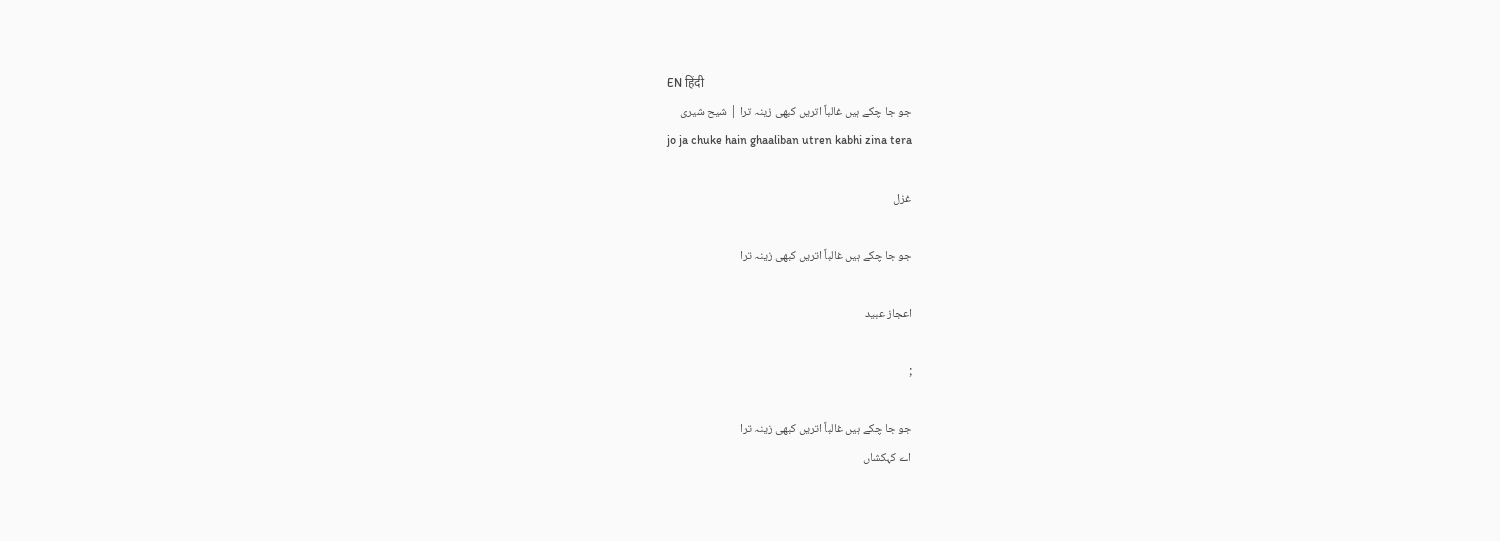EN हिंदी
جو جا چکے ہیں غالباً اتریں کبھی زینہ ترا | شیح شیری
jo ja chuke hain ghaaliban utren kabhi zina tera

غزل

جو جا چکے ہیں غالباً اتریں کبھی زینہ ترا

اعجاز عبید

;

جو جا چکے ہیں غالباً اتریں کبھی زینہ ترا
اے کہکشاں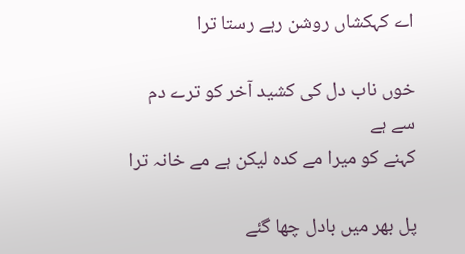اے کہکشاں روشن رہے رستا ترا

خوں ناب‌ دل کی کشید آخر کو ترے دم سے ہے
کہنے کو میرا مے کدہ لیکن ہے مے خانہ ترا

پل بھر میں بادل چھا گئے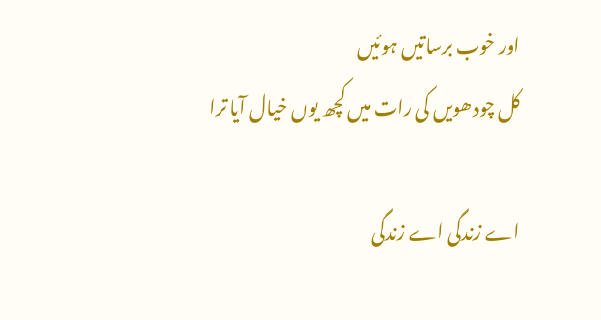اور خوب برساتیں ہوئیں
کل چودھویں کی رات میں کچھ یوں خیال آیا ترا

اے زندگی اے زندگی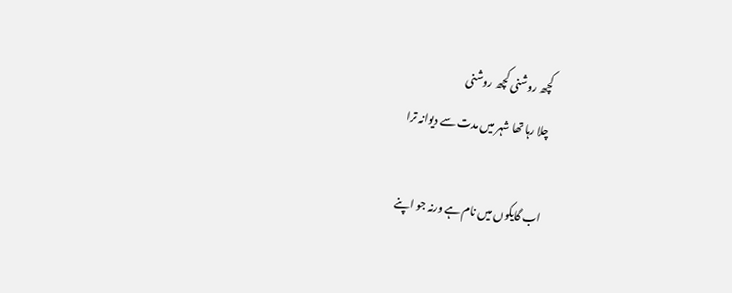کچھ روشنی کچھ روشنی
چلا رہا تھا شہر میں مدت سے دیوانہ ترا

اب گایکوں میں نام ہے ورنہ جو اپنے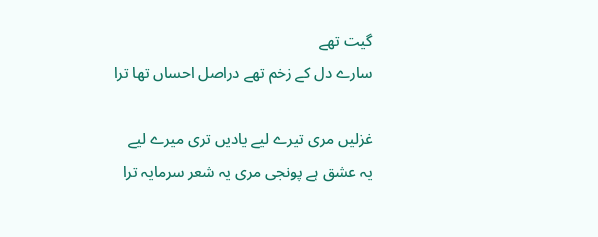گیت تھے
سارے دل کے زخم تھے دراصل احساں تھا ترا

غزلیں مری تیرے لیے یادیں تری میرے لیے
یہ عشق ہے پونجی مری یہ شعر سرمایہ ترا